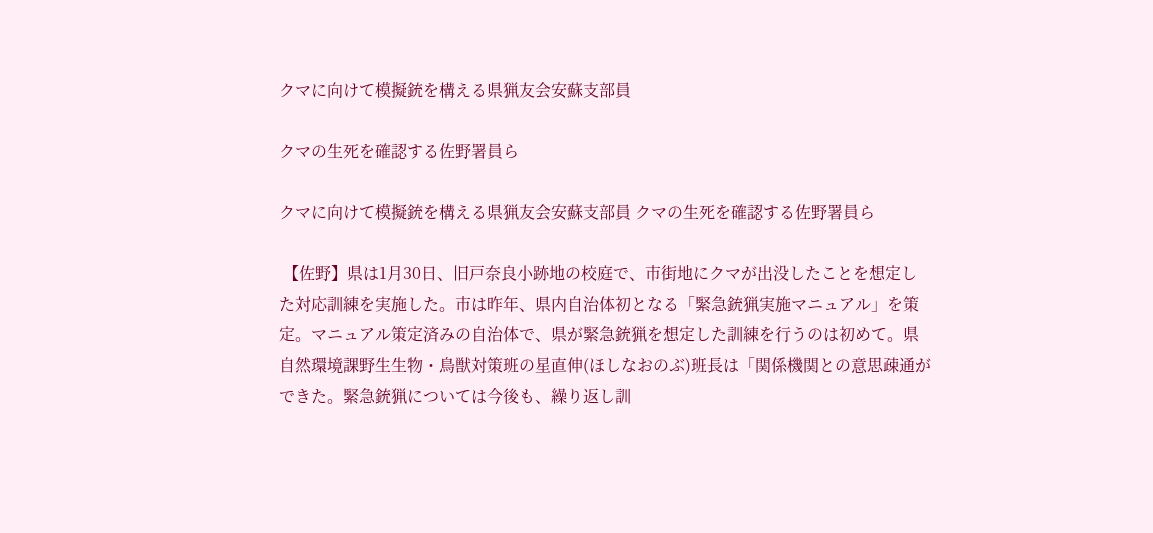クマに向けて模擬銃を構える県猟友会安蘇支部員

クマの生死を確認する佐野署員ら

クマに向けて模擬銃を構える県猟友会安蘇支部員 クマの生死を確認する佐野署員ら

 【佐野】県は1月30日、旧戸奈良小跡地の校庭で、市街地にクマが出没したことを想定した対応訓練を実施した。市は昨年、県内自治体初となる「緊急銃猟実施マニュアル」を策定。マニュアル策定済みの自治体で、県が緊急銃猟を想定した訓練を行うのは初めて。県自然環境課野生生物・鳥獣対策班の星直伸(ほしなおのぶ)班長は「関係機関との意思疎通ができた。緊急銃猟については今後も、繰り返し訓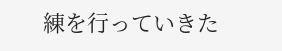練を行っていきた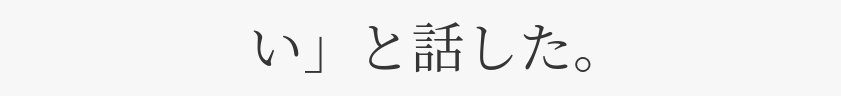い」と話した。